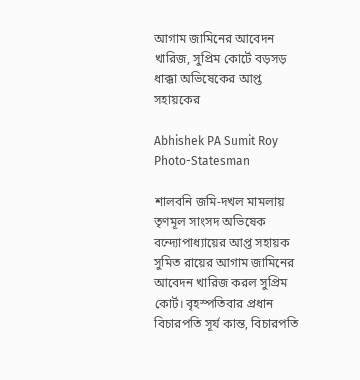আগাম জামিনের আবেদন খারিজ, সুপ্রিম কোর্টে বড়সড় ধাক্কা অভিষেকের আপ্ত সহায়কের

Abhishek PA Sumit Roy Photo-Statesman

শালবনি জমি-দখল মামলায় তৃণমূল সাংসদ অভিষেক বন্দ্যোপাধ্যায়ের আপ্ত সহায়ক সুমিত রায়ের আগাম জামিনের আবেদন খারিজ করল সুপ্রিম কোর্ট। বৃহস্পতিবার প্রধান বিচারপতি সূর্য কান্ত, বিচারপতি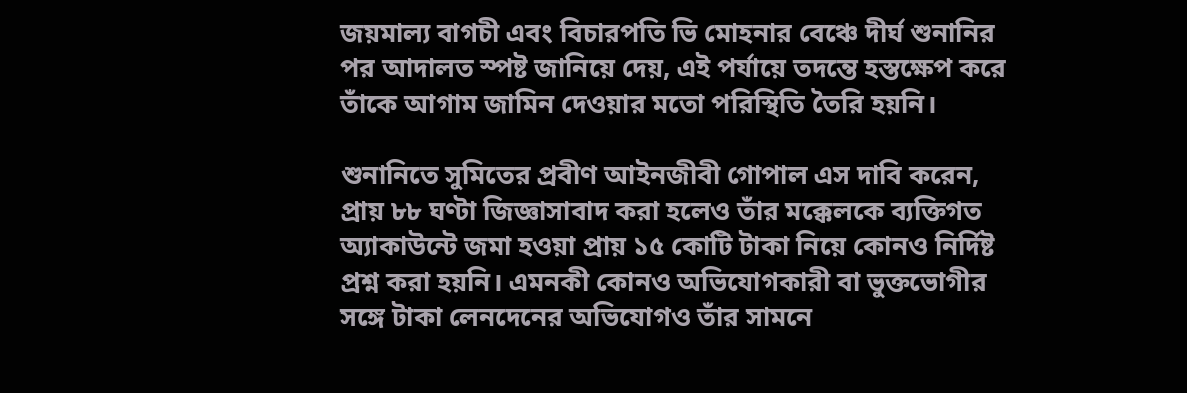জয়মাল্য বাগচী এবং বিচারপতি ভি মোহনার বেঞ্চে দীর্ঘ শুনানির পর আদালত স্পষ্ট জানিয়ে দেয়, এই পর্যায়ে তদন্তে হস্তক্ষেপ করে তাঁকে আগাম জামিন দেওয়ার মতো পরিস্থিতি তৈরি হয়নি।

শুনানিতে সুমিতের প্রবীণ আইনজীবী গোপাল এস দাবি করেন, প্রায় ৮৮ ঘণ্টা জিজ্ঞাসাবাদ করা হলেও তাঁর মক্কেলকে ব্যক্তিগত অ্যাকাউন্টে জমা হওয়া প্রায় ১৫ কোটি টাকা নিয়ে কোনও নির্দিষ্ট প্রশ্ন করা হয়নি। এমনকী কোনও অভিযোগকারী বা ভুক্তভোগীর সঙ্গে টাকা লেনদেনের অভিযোগও তাঁর সামনে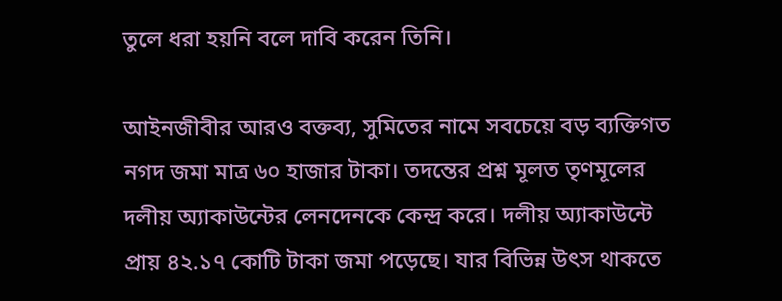তুলে ধরা হয়নি বলে দাবি করেন তিনি।

আইনজীবীর আরও বক্তব্য, সুমিতের নামে সবচেয়ে বড় ব্যক্তিগত নগদ জমা মাত্র ৬০ হাজার টাকা। তদন্তের প্রশ্ন মূলত তৃণমূলের দলীয় অ্যাকাউন্টের লেনদেনকে কেন্দ্র করে। দলীয় অ্যাকাউন্টে প্রায় ৪২.১৭ কোটি টাকা জমা পড়েছে। যার বিভিন্ন উৎস থাকতে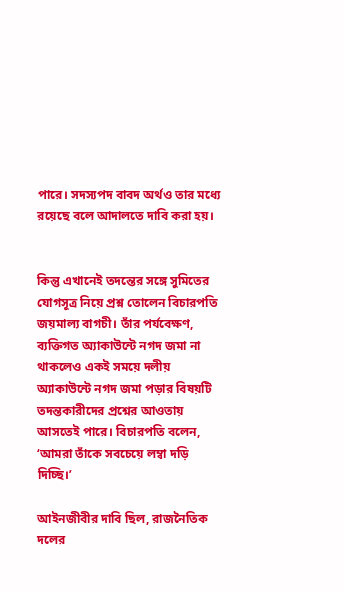পারে। সদস্যপদ বাবদ অর্থও তার মধ্যে রয়েছে বলে আদালতে দাবি করা হয়।


কিন্তু এখানেই তদন্তের সঙ্গে সুমিতের যোগসূত্র নিয়ে প্রশ্ন তোলেন বিচারপতি জয়মাল্য বাগচী। তাঁর পর্যবেক্ষণ, ব্যক্তিগত অ্যাকাউন্টে নগদ জমা না থাকলেও একই সময়ে দলীয় অ্যাকাউন্টে নগদ জমা পড়ার বিষয়টি তদন্তকারীদের প্রশ্নের আওতায় আসতেই পারে। বিচারপতি বলেন, ‘আমরা তাঁকে সবচেয়ে লম্বা দড়ি দিচ্ছি।’

আইনজীবীর দাবি ছিল, রাজনৈতিক দলের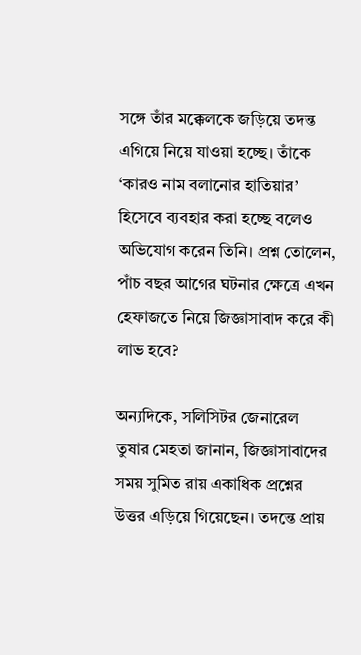সঙ্গে তাঁর মক্কেলকে জড়িয়ে তদন্ত এগিয়ে নিয়ে যাওয়া হচ্ছে। তাঁকে ‘কারও নাম বলানোর হাতিয়ার’ হিসেবে ব্যবহার করা হচ্ছে বলেও অভিযোগ করেন তিনি। প্রশ্ন তোলেন, পাঁচ বছর আগের ঘটনার ক্ষেত্রে এখন হেফাজতে নিয়ে জিজ্ঞাসাবাদ করে কী লাভ হবে?

অন্যদিকে, সলিসিটর জেনারেল তুষার মেহতা জানান, জিজ্ঞাসাবাদের সময় সুমিত রায় একাধিক প্রশ্নের উত্তর এড়িয়ে গিয়েছেন। তদন্তে প্রায়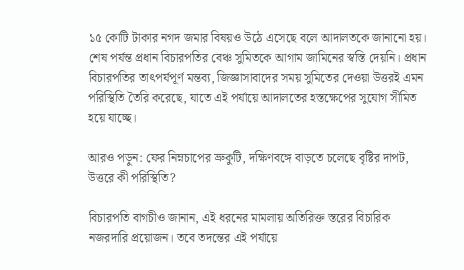১৫ কোটি টাকার নগদ জমার বিষয়ও উঠে এসেছে বলে আদালতকে জানানো হয়। শেষ পর্যন্ত প্রধান বিচারপতির বেঞ্চ সুমিতকে আগাম জামিনের স্বস্তি দেয়নি। প্রধান বিচারপতির তাৎপর্যপূর্ণ মন্তব্য, জিজ্ঞাসাবাদের সময় সুমিতের দেওয়া উত্তরই এমন পরিস্থিতি তৈরি করেছে, যাতে এই পর্যায়ে আদালতের হস্তক্ষেপের সুযোগ সীমিত হয়ে যাচ্ছে।

আরও পড়ুন: ফের নিম্নচাপের ভ্রুকুটি, দক্ষিণবঙ্গে বাড়তে চলেছে বৃষ্টির দাপট, উত্তরে কী পরিস্থিতি?

বিচারপতি বাগচীও জানান, এই ধরনের মামলায় অতিরিক্ত স্তরের বিচারিক নজরদারি প্রয়োজন। তবে তদন্তের এই পর্যায়ে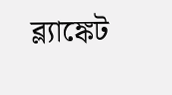ব্ল্যাঙ্কেট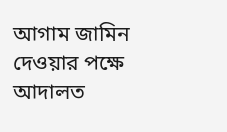আগাম জামিন দেওয়ার পক্ষে আদালত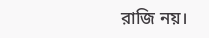রাজি নয়।